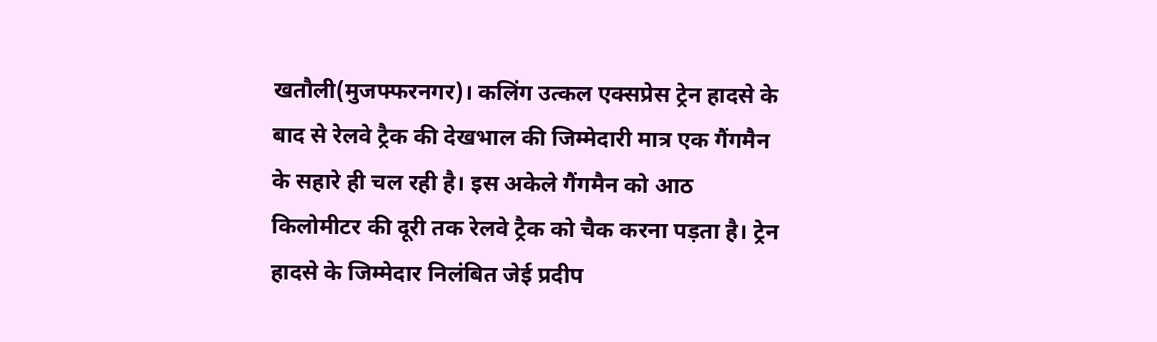खतौली(मुजफ्फरनगर)। कलिंग उत्कल एक्सप्रेस ट्रेन हादसे के बाद से रेलवे ट्रैक की देखभाल की जिम्मेदारी मात्र एक गैंगमैन के सहारे ही चल रही है। इस अकेले गैंगमैन को आठ किलोमीटर की दूरी तक रेलवे ट्रैक को चैक करना पड़ता है। ट्रेन हादसे के जिम्मेदार निलंबित जेई प्रदीप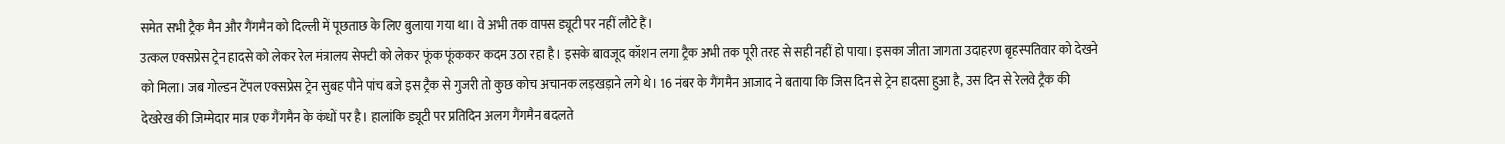समेत सभी ट्रैक मैन और गैंगमैन को दिल्ली में पूछताछ के लिए बुलाया गया था। वे अभी तक वापस ड्यूटी पर नहीं लौटे हैं।
उत्कल एक्सप्रेस ट्रेन हादसे को लेकर रेल मंत्रालय सेफ्टी को लेकर फूंक फूंककर कदम उठा रहा है। इसके बावजूद कॉशन लगा ट्रैक अभी तक पूरी तरह से सही नहीं हो पाया। इसका जीता जागता उदाहरण बृहस्पतिवार को देखने को मिला। जब गोल्डन टेंपल एक्सप्रेस ट्रेन सुबह पौने पांच बजे इस ट्रैक से गुजरी तो कुछ कोच अचानक लड़खड़ाने लगे थे। 16 नंबर के गैंगमैन आजाद ने बताया कि जिस दिन से ट्रेन हादसा हुआ है, उस दिन से रेलवे ट्रैक की देखरेख की जिम्मेदार मात्र एक गैंगमैन के कंधों पर है। हालांकि ड्यूटी पर प्रतिदिन अलग गैंगमैन बदलते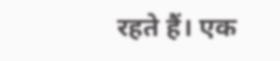रहते हैं। एक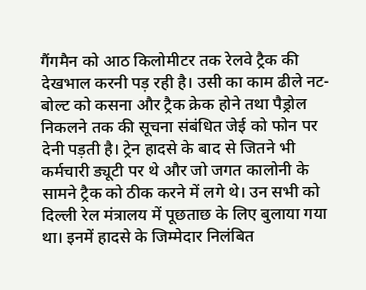गैंगमैन को आठ किलोमीटर तक रेलवे ट्रैक की देखभाल करनी पड़ रही है। उसी का काम ढीले नट-बोल्ट को कसना और ट्रैक क्रेक होने तथा पैड्रोल निकलने तक की सूचना संबंधित जेई को फोन पर देनी पड़ती है। ट्रेन हादसे के बाद से जितने भी कर्मचारी ड्यूटी पर थे और जो जगत कालोनी के सामने ट्रैक को ठीक करने में लगे थे। उन सभी को दिल्ली रेल मंत्रालय में पूछताछ के लिए बुलाया गया था। इनमें हादसे के जिम्मेदार निलंबित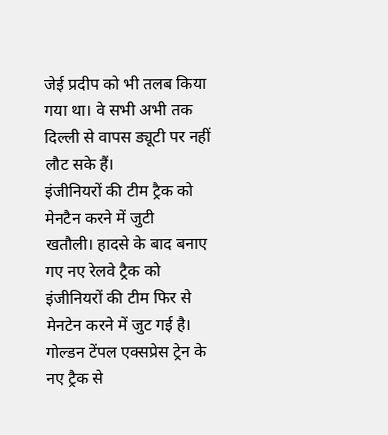जेई प्रदीप को भी तलब किया गया था। वे सभी अभी तक दिल्ली से वापस ड्यूटी पर नहीं लौट सके हैं।
इंजीनियरों की टीम ट्रैक को मेनटैन करने में जुटी
खतौली। हादसे के बाद बनाए गए नए रेलवे ट्रैक को इंजीनियरों की टीम फिर से मेनटेन करने में जुट गई है। गोल्डन टेंपल एक्सप्रेस ट्रेन के नए ट्रैक से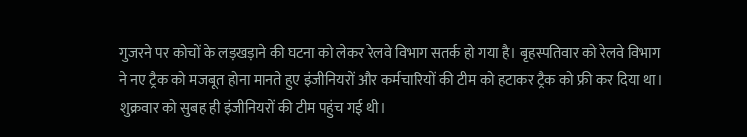गुजरने पर कोचों के लड़खड़ाने की घटना को लेकर रेलवे विभाग सतर्क हो गया है। बृहस्पतिवार को रेलवे विभाग ने नए ट्रैक को मजबूत होना मानते हुए इंजीनियरों और कर्मचारियों की टीम को हटाकर ट्रैक को फ्री कर दिया था। शुक्रवार को सुबह ही इंजीनियरों की टीम पहुंच गई थी।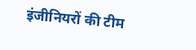इंजीनियरों की टीम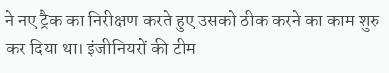ने नए ट्रैक का निरीक्षण करते हुए उसको ठीक करने का काम शुरु कर दिया था। इंजीनियरों की टीम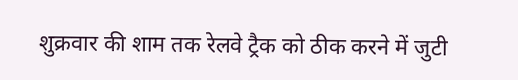शुक्रवार की शाम तक रेलवे ट्रैक को ठीक करने में जुटी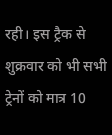रही। इस ट्रैक से शुक्रवार को भी सभी ट्रेनों को मात्र 10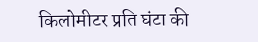किलोमीटर प्रति घंटा की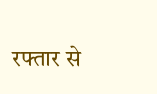रफ्तार से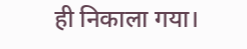ही निकाला गया।